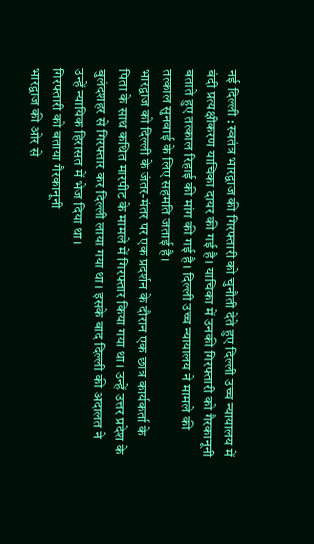नई दिल्ली : स्वतंत्र भारद्वाज की गिरफ्तारी को चुनौती देते हुए दिल्ली उच्च न्यायालय में बंदी प्रत्यक्षीकरण याचिका दायर की गई है। याचिका में उनकी गिरफ्तारी को गैरकानूनी बताते हुए तत्काल रिहाई की मांग की गई है। दिल्ली उच्च न्यायालय ने मामले की तत्काल सुनवाई के लिए सहमति जताई है।
भारद्वाज को दिल्ली के जंतर-मंतर पर एक प्रदर्शन के दौरान एक छात्र कार्यकर्ता के पिता के साथ कथित मारपीट के मामले में गिरफ्तार किया गया था। उन्हें उत्तर प्रदेश के बुलंदशहर से गिरफ्तार कर दिल्ली लाया गया था। इसके बाद दिल्ली की अदालत ने उन्हें न्यायिक हिरासत में भेज दिया था।
गिरफ्तारी को बताया गैरकानूनी
भारद्वाज की ओर से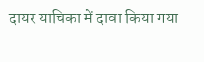दायर याचिका में दावा किया गया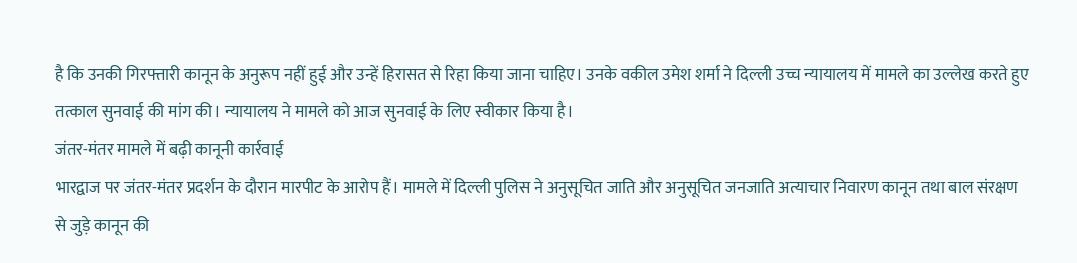है कि उनकी गिरफ्तारी कानून के अनुरूप नहीं हुई और उन्हें हिरासत से रिहा किया जाना चाहिए। उनके वकील उमेश शर्मा ने दिल्ली उच्च न्यायालय में मामले का उल्लेख करते हुए तत्काल सुनवाई की मांग की। न्यायालय ने मामले को आज सुनवाई के लिए स्वीकार किया है।
जंतर-मंतर मामले में बढ़ी कानूनी कार्रवाई
भारद्वाज पर जंतर-मंतर प्रदर्शन के दौरान मारपीट के आरोप हैं। मामले में दिल्ली पुलिस ने अनुसूचित जाति और अनुसूचित जनजाति अत्याचार निवारण कानून तथा बाल संरक्षण से जुड़े कानून की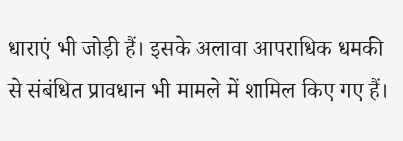धाराएं भी जोड़ी हैं। इसके अलावा आपराधिक धमकी से संबंधित प्रावधान भी मामले में शामिल किए गए हैं।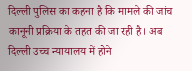दिल्ली पुलिस का कहना है कि मामले की जांच कानूनी प्रक्रिया के तहत की जा रही है। अब दिल्ली उच्च न्यायालय में होने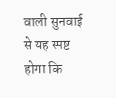वाली सुनवाई से यह स्पष्ट होगा कि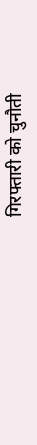गिरफ्तारी को चुनौती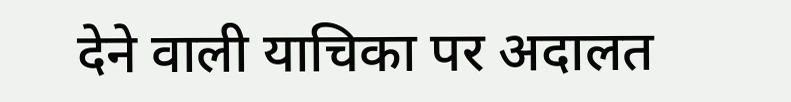देने वाली याचिका पर अदालत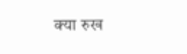क्या रुख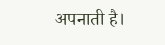अपनाती है।